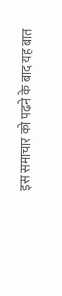इस समाचार को पढने के बाद यह बात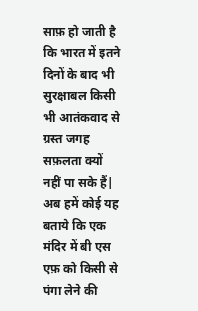साफ़ हो जाती है कि भारत में इतने दिनों के बाद भी सुरक्षाबल किसी भी आतंकवाद से ग्रस्त जगह सफ़लता क्यों नहीं पा सके हैं| अब हमें कोई यह बताये कि एक मंदिर में बी एस एफ़ को किसी से पंगा लेने की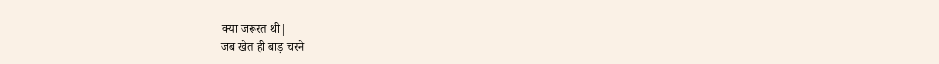क्या जरूरत थी|
जब खेत ही बाड़ चरने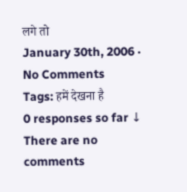लगे तो
January 30th, 2006 · No Comments
Tags: हमें देखना है
0 responses so far ↓
There are no comments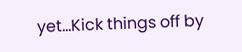yet...Kick things off by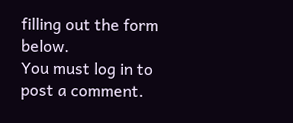filling out the form below.
You must log in to post a comment.